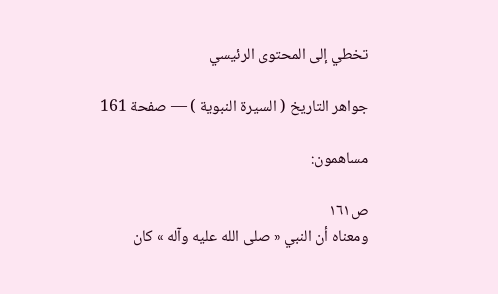تخطي إلى المحتوى الرئيسي

جواهر التاريخ ( السيرة النبوية ) — صفحة 161

مساهمون:

ص١٦١
ومعناه أن النبي « صلى الله عليه وآله » كان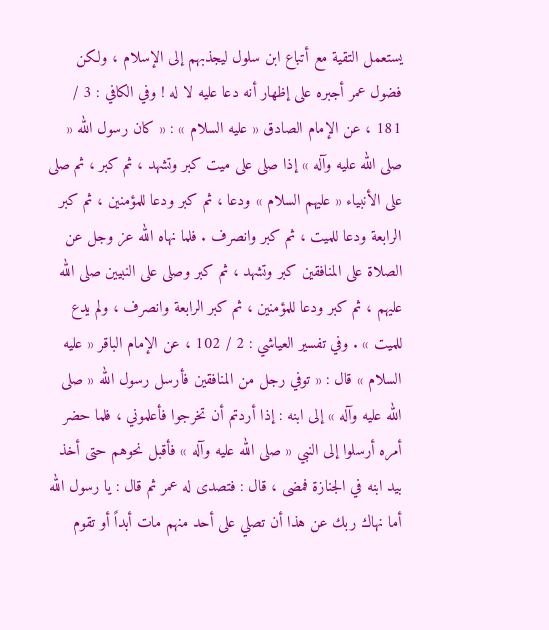يستعمل التقية مع أتباع ابن سلول ليجذبهم إلى الإسلام ، ولكن فضول عمر أجبره على إظهار أنه دعا عليه لا له ! وفي الكافي : 3 / 181 ، عن الإمام الصادق « عليه السلام » : « كان رسول الله « صلى الله عليه وآله » إذا صلى على ميت كبر وتشهد ، ثم كبر ، ثم صلى على الأنبياء « عليهم السلام » ودعا ، ثم كبر ودعا للمؤمنين ، ثم كبر الرابعة ودعا للميت ، ثم كبر وانصرف . فلما نهاه الله عز وجل عن الصلاة على المنافقين كبر وتشهد ، ثم كبر وصلى على النبيين صلى الله عليهم ، ثم كبر ودعا للمؤمنين ، ثم كبر الرابعة وانصرف ، ولم يدع للميت » . وفي تفسير العياشي : 2 / 102 ، عن الإمام الباقر « عليه السلام » قال : « توفي رجل من المنافقين فأرسل رسول الله « صلى الله عليه وآله » إلى ابنه : إذا أردتم أن تخرجوا فأعلموني ، فلما حضر أمره أرسلوا إلى النبي « صلى الله عليه وآله » فأقبل نحوهم حتى أخذ بيد ابنه في الجنازة فمضى ، قال : فتصدى له عمر ثم قال : يا رسول الله أما نهاك ربك عن هذا أن تصلي على أحد منهم مات أبداً أو تقوم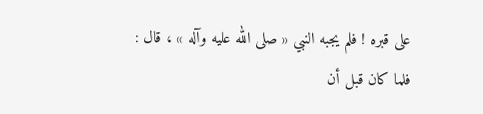على قبره ! فلم يجبه النبي « صلى الله عليه وآله » ، قال : فلما كان قبل أن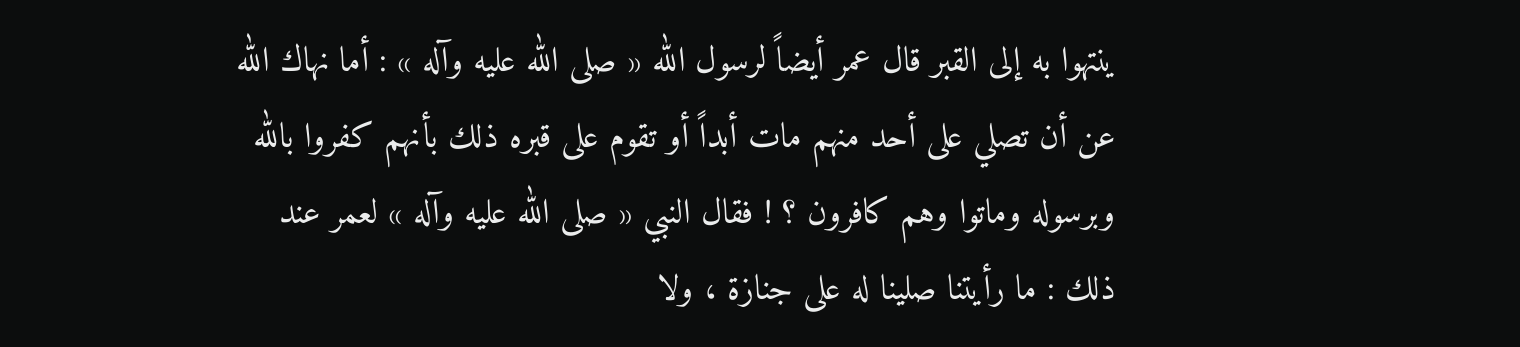ينتهوا به إلى القبر قال عمر أيضاً لرسول الله « صلى الله عليه وآله » : أما نهاك الله عن أن تصلي على أحد منهم مات أبداً أو تقوم على قبره ذلك بأنهم كفروا بالله وبرسوله وماتوا وهم كافرون ؟ ! فقال النبي « صلى الله عليه وآله » لعمر عند ذلك : ما رأيتنا صلينا له على جنازة ، ولا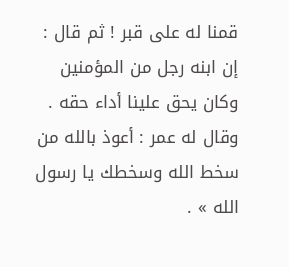قمنا له على قبر ! ثم قال : إن ابنه رجل من المؤمنين وكان يحق علينا أداء حقه . وقال له عمر : أعوذ بالله من سخط الله وسخطك يا رسول الله » .